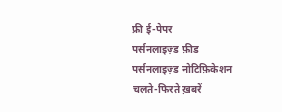फ्री ई-पेपर
पर्सनलाइज़्ड फ़ीड
पर्सनलाइज़्ड नोटिफ़िकेशन
चलते-फिरते ख़बरें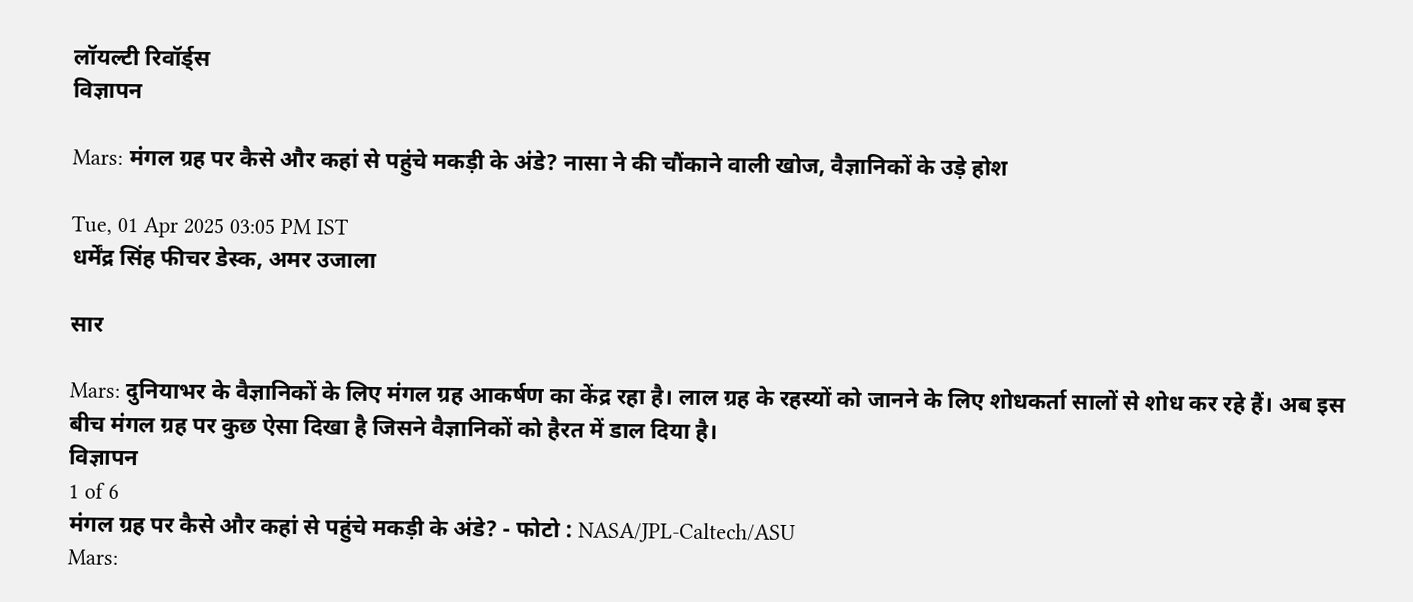लॉयल्टी रिवॉर्ड्स
विज्ञापन

Mars: मंगल ग्रह पर कैसे और कहां से पहुंचे मकड़ी के अंडे? नासा ने की चौंकाने वाली खोज, वैज्ञानिकों के उड़े होश

Tue, 01 Apr 2025 03:05 PM IST
धर्मेंद्र सिंह फीचर डेस्क, अमर उजाला

सार

Mars: दुनियाभर के वैज्ञानिकों के लिए मंगल ग्रह आकर्षण का केंद्र रहा है। लाल ग्रह के रहस्यों को जानने के लिए शोधकर्ता सालों से शोध कर रहे हैं। अब इस बीच मंगल ग्रह पर कुछ ऐसा दिखा है जिसने वैज्ञानिकों को हैरत में डाल दिया है।
विज्ञापन
1 of 6
मंगल ग्रह पर कैसे और कहां से पहुंचे मकड़ी के अंडे? - फोटो : NASA/JPL-Caltech/ASU
Mars: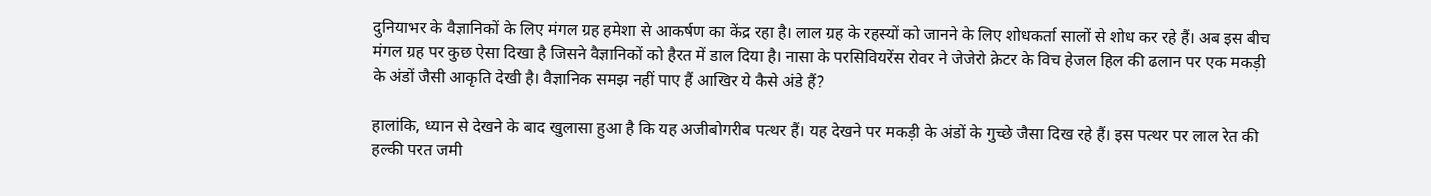दुनियाभर के वैज्ञानिकों के लिए मंगल ग्रह हमेशा से आकर्षण का केंद्र रहा है। लाल ग्रह के रहस्यों को जानने के लिए शोधकर्ता सालों से शोध कर रहे हैं। अब इस बीच मंगल ग्रह पर कुछ ऐसा दिखा है जिसने वैज्ञानिकों को हैरत में डाल दिया है। नासा के परसिवियरेंस रोवर ने जेजेरो क्रेटर के विच हेजल हिल की ढलान पर एक मकड़ी के अंडों जैसी आकृति देखी है। वैज्ञानिक समझ नहीं पाए हैं आखिर ये कैसे अंडे हैं?

हालांकि, ध्यान से देखने के बाद खुलासा हुआ है कि यह अजीबोगरीब पत्थर हैं। यह देखने पर मकड़ी के अंडों के गुच्छे जैसा दिख रहे हैं। इस पत्थर पर लाल रेत की हल्की परत जमी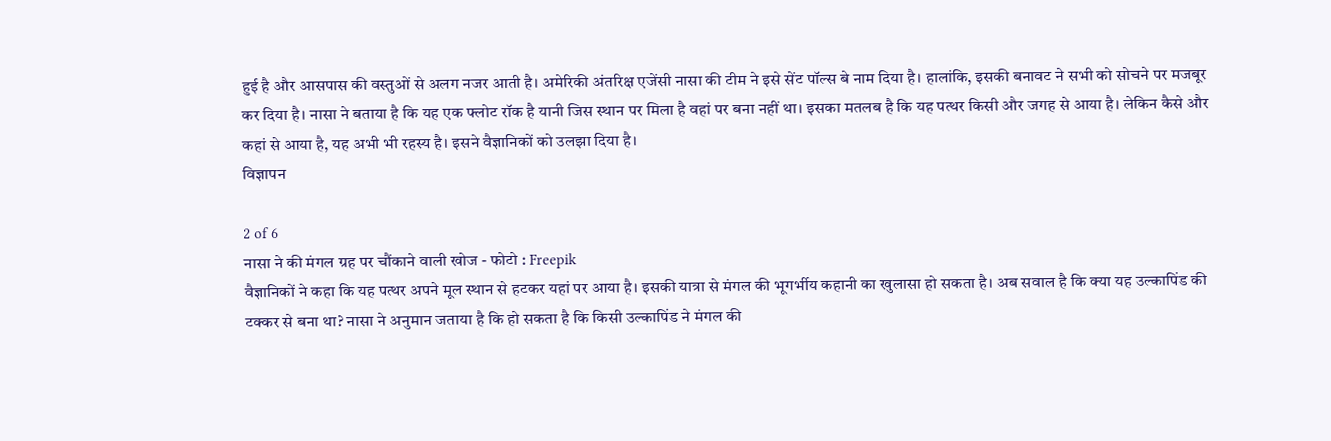हुई है और आसपास की वस्तुओं से अलग नजर आती है। अमेरिकी अंतरिक्ष एजेंसी नासा की टीम ने इसे सेंट पॉल्स बे नाम दिया है। हालांकि, इसकी बनावट ने सभी को सोचने पर मजबूर कर दिया है। नासा ने बताया है कि यह एक फ्लोट रॉक है यानी जिस स्थान पर मिला है वहां पर बना नहीं था। इसका मतलब है कि यह पत्थर किसी और जगह से आया है। लेकिन कैसे और कहां से आया है, यह अभी भी रहस्य है। इसने वैज्ञानिकों को उलझा दिया है।
विज्ञापन

2 of 6
नासा ने की मंगल ग्रह पर चौंकाने वाली खोज - फोटो : Freepik
वैज्ञानिकों ने कहा कि यह पत्थर अपने मूल स्थान से हटकर यहां पर आया है। इसकी यात्रा से मंगल की भूगर्भीय कहानी का खुलासा हो सकता है। अब सवाल है कि क्या यह उल्कापिंड की टक्कर से बना था? नासा ने अनुमान जताया है कि हो सकता है कि किसी उल्कापिंड ने मंगल की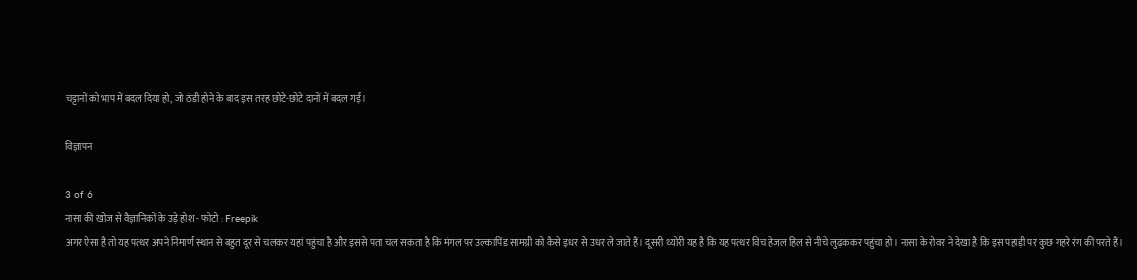चट्टानों को भाप में बदल दिया हो, जो ठंडी होने के बाद इस तरह छोटे-छोटे दानों में बदल गईं।

विज्ञापन

3 of 6
नासा की खोज से वैज्ञानिकों के उड़े होश - फोटो : Freepik
अगर ऐसा है तो यह पत्थर अपने निमार्ण स्थान से बहुत दूर से चलकर यहां पहुंचा है और इससे पता चल सकता है कि मंगल पर उल्कापिंड सामग्री को कैसे इधर से उधर ले जाते हैं। दूसरी थ्योरी यह है कि यह पत्थर विच हेजल हिल से नीचे लुढ़ककर पहुंचा हो। नासा के रोवर ने देखा है कि इस पहाड़ी पर कुछ गहरे रंग की परते हैं।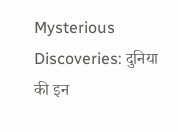Mysterious Discoveries: दुनिया की इन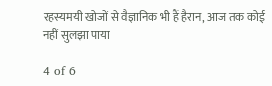रहस्यमयी खोजों से वैज्ञानिक भी हैं हैरान, आज तक कोई नहीं सुलझा पाया

4 of 6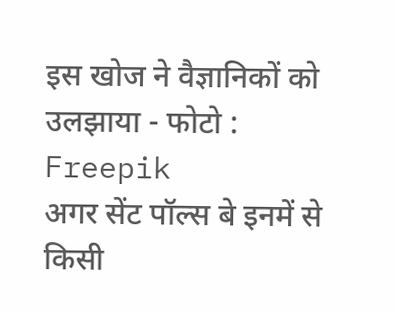इस खोज ने वैज्ञानिकों को उलझाया - फोटो : Freepik
अगर सेंट पॉल्स बे इनमें से किसी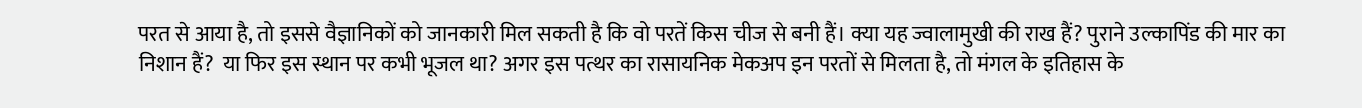परत से आया है, तो इससे वैज्ञानिकों को जानकारी मिल सकती है कि वो परतें किस चीज से बनी हैं। क्या यह ज्वालामुखी की राख हैं? पुराने उल्कापिंड की मार का निशान हैं?  या फिर इस स्थान पर कभी भूजल था? अगर इस पत्थर का रासायनिक मेकअप इन परतों से मिलता है, तो मंगल के इतिहास के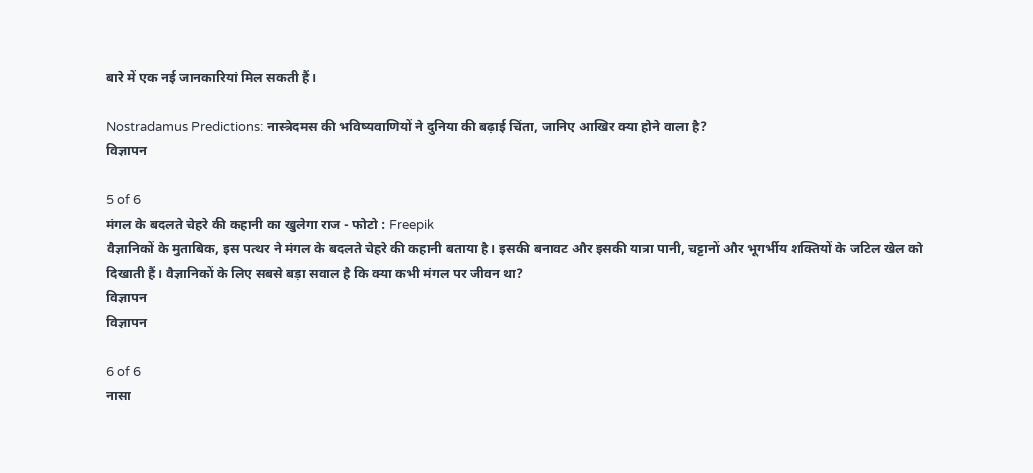बारे में एक नई जानकारियां मिल सकती हैं।

Nostradamus Predictions: नास्त्रेदमस की भविष्यवाणियों ने दुनिया की बढ़ाई चिंता, जानिए आखिर क्या होने वाला है?
विज्ञापन

5 of 6
मंगल के बदलते चेहरे की कहानी का खुलेगा राज - फोटो : Freepik
वैज्ञानिकों के मुताबिक, इस पत्थर ने मंगल के बदलते चेहरे की कहानी बताया है। इसकी बनावट और इसकी यात्रा पानी, चट्टानों और भूगर्भीय शक्तियों के जटिल खेल को दिखाती हैं। वैज्ञानिकों के लिए सबसे बड़ा सवाल है कि क्या कभी मंगल पर जीवन था?
विज्ञापन
विज्ञापन

6 of 6
नासा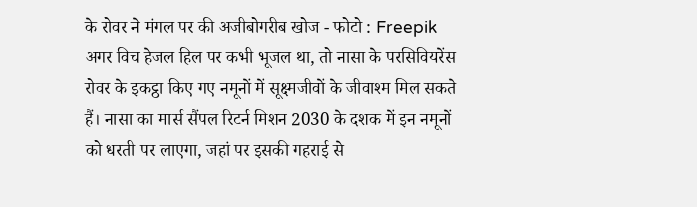के रोवर ने मंगल पर की अजीबोगरीब खोज - फोटो : Freepik
अगर विच हेजल हिल पर कभी भूजल था, तो नासा के परसिवियरेंस रोवर के इकट्ठा किए गए नमूनों में सूक्ष्मजीवों के जीवाश्म मिल सकते हैं। नासा का मार्स सैंपल रिटर्न मिशन 2030 के दशक में इन नमूनों को धरती पर लाएगा, जहां पर इसकी गहराई से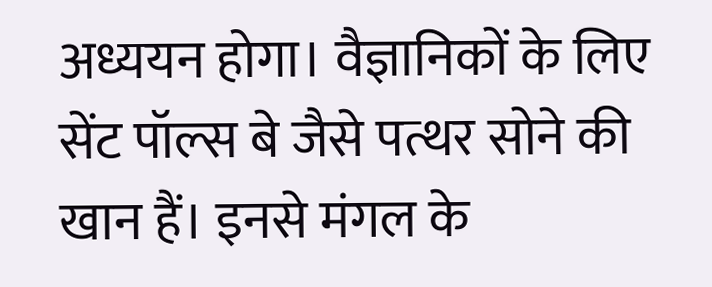अध्ययन होगा। वैज्ञानिकों के लिए सेंट पॉल्स बे जैसे पत्थर सोने की खान हैं। इनसे मंगल के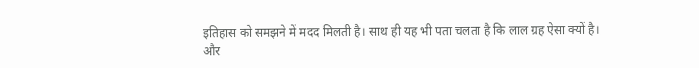इतिहास को समझने में मदद मिलती है। साथ ही यह भी पता चलता है कि लाल ग्रह ऐसा क्यों है।
और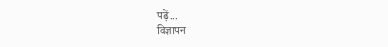पढ़ें...
विज्ञापन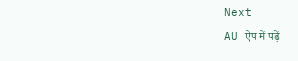Next
AU ऐप में पढ़ें